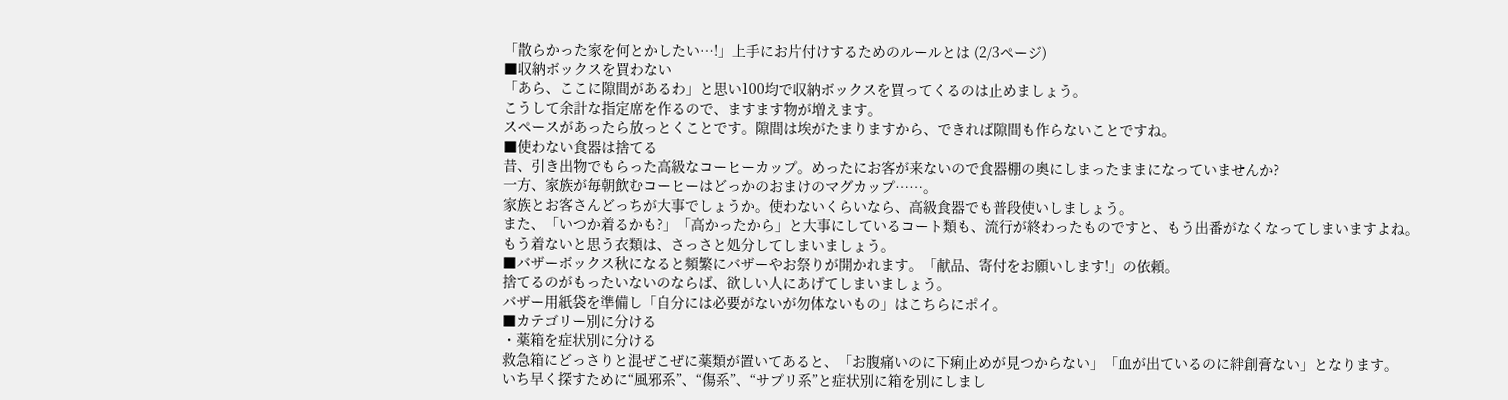「散らかった家を何とかしたい…!」上手にお片付けするためのルールとは (2/3ページ)
■収納ボックスを買わない
「あら、ここに隙間があるわ」と思い100均で収納ボックスを買ってくるのは止めましょう。
こうして余計な指定席を作るので、ますます物が増えます。
スペースがあったら放っとくことです。隙間は埃がたまりますから、できれば隙間も作らないことですね。
■使わない食器は捨てる
昔、引き出物でもらった高級なコーヒーカップ。めったにお客が来ないので食器棚の奥にしまったままになっていませんか?
一方、家族が毎朝飲むコーヒーはどっかのおまけのマグカップ……。
家族とお客さんどっちが大事でしょうか。使わないくらいなら、高級食器でも普段使いしましょう。
また、「いつか着るかも?」「高かったから」と大事にしているコート類も、流行が終わったものですと、もう出番がなくなってしまいますよね。
もう着ないと思う衣類は、さっさと処分してしまいましょう。
■バザーボックス秋になると頻繁にバザーやお祭りが開かれます。「献品、寄付をお願いします!」の依頼。
捨てるのがもったいないのならば、欲しい人にあげてしまいましょう。
バザー用紙袋を準備し「自分には必要がないが勿体ないもの」はこちらにポイ。
■カテゴリー別に分ける
・薬箱を症状別に分ける
救急箱にどっさりと混ぜこぜに薬類が置いてあると、「お腹痛いのに下痢止めが見つからない」「血が出ているのに絆創膏ない」となります。
いち早く探すために“風邪系”、“傷系”、“サプリ系”と症状別に箱を別にしまし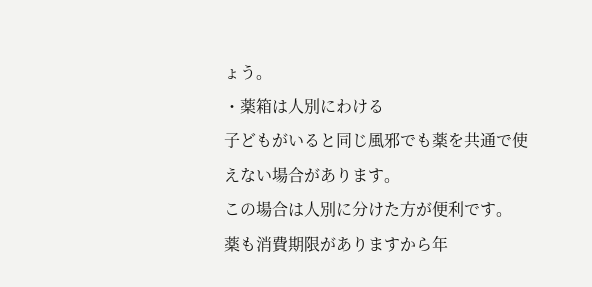ょう。
・薬箱は人別にわける
子どもがいると同じ風邪でも薬を共通で使えない場合があります。
この場合は人別に分けた方が便利です。
薬も消費期限がありますから年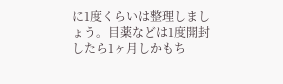に1度くらいは整理しましょう。目薬などは1度開封したら1ヶ月しかもち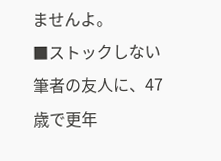ませんよ。
■ストックしない筆者の友人に、47歳で更年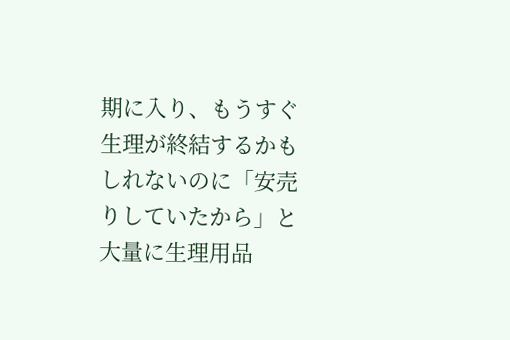期に入り、もうすぐ生理が終結するかもしれないのに「安売りしていたから」と大量に生理用品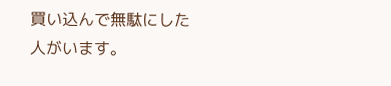買い込んで無駄にした人がいます。